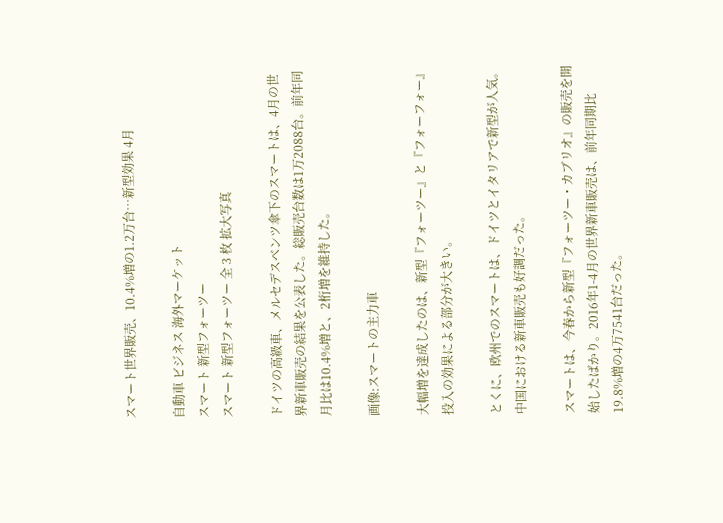スマート世界販売、10.4%増の1.2万台…新型効果 4月

自動車 ビジネス 海外マーケット
スマート 新型フォーツー
スマート 新型フォーツー 全 3 枚 拡大写真

ドイツの高級車、メルセデスベンツ傘下のスマートは、4月の世界新車販売の結果を公表した。総販売台数は1万2088台。前年同月比は10.4%増と、2桁増を維持した。

画像:スマートの主力車

大幅増を達成したのは、新型『フォーツー』と『フォーフォー』投入の効果による部分が大きい。

とくに、欧州でのスマートは、ドイツとイタリアで新型が人気。中国における新車販売も好調だった。

スマートは、今春から新型『フォーツー・カブリオ』の販売を開始したばかり。2016年1-4月の世界新車販売は、前年同期比19.8%増の4万7541台だった。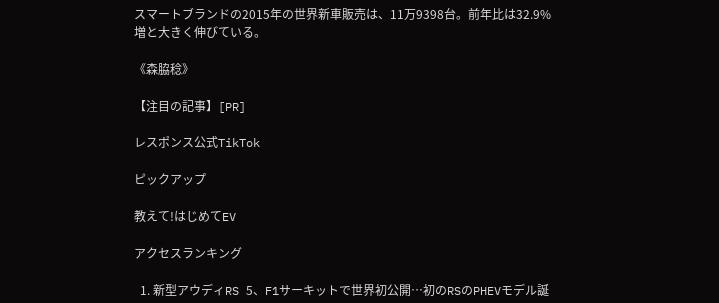スマートブランドの2015年の世界新車販売は、11万9398台。前年比は32.9%増と大きく伸びている。

《森脇稔》

【注目の記事】[PR]

レスポンス公式TikTok

ピックアップ

教えて!はじめてEV

アクセスランキング

  1. 新型アウディRS 5、F1サーキットで世界初公開…初のRSのPHEVモデル誕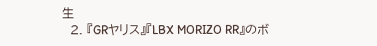生
  2. 『GRヤリス』『LBX MORIZO RR』のボ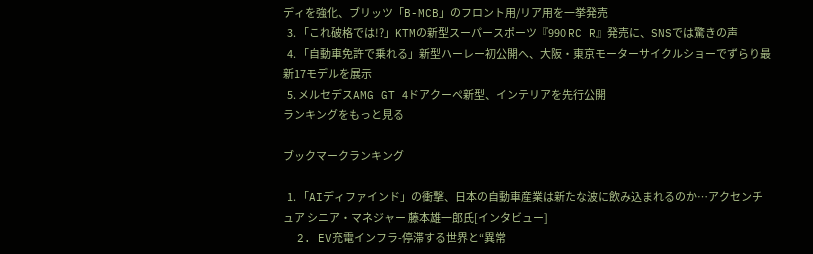ディを強化、ブリッツ「B-MCB」のフロント用/リア用を一挙発売
  3. 「これ破格では!?」KTMの新型スーパースポーツ『990 RC R』発売に、SNSでは驚きの声
  4. 「自動車免許で乗れる」新型ハーレー初公開へ、大阪・東京モーターサイクルショーでずらり最新17モデルを展示
  5. メルセデスAMG GT 4ドアクーペ新型、インテリアを先行公開
ランキングをもっと見る

ブックマークランキング

  1. 「AIディファインド」の衝撃、日本の自動車産業は新たな波に飲み込まれるのか…アクセンチュア シニア・マネジャー 藤本雄一郎氏[インタビュー]
  2. EV充電インフラ-停滞する世界と“異常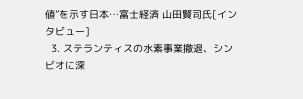値”を示す日本…富士経済 山田賢司氏[インタビュー]
  3. ステランティスの水素事業撤退、シンビオに深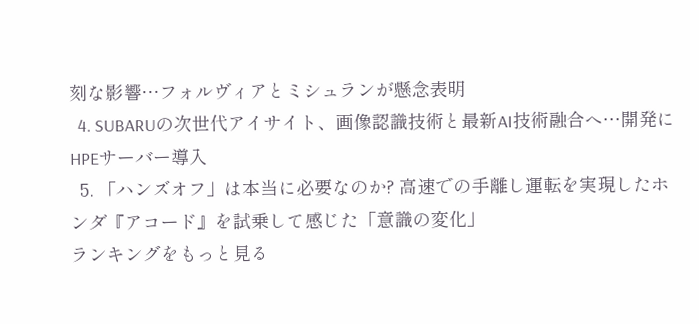刻な影響…フォルヴィアとミシュランが懸念表明
  4. SUBARUの次世代アイサイト、画像認識技術と最新AI技術融合へ…開発にHPEサーバー導入
  5. 「ハンズオフ」は本当に必要なのか? 高速での手離し運転を実現したホンダ『アコード』を試乗して感じた「意識の変化」
ランキングをもっと見る